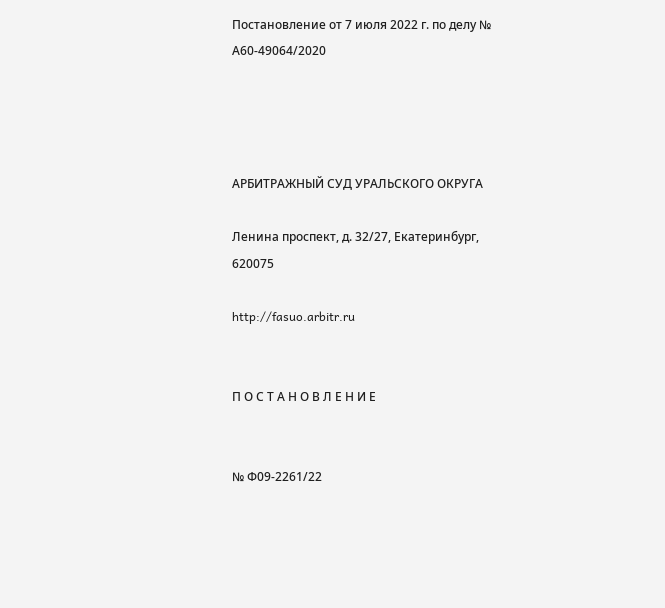Постановление от 7 июля 2022 г. по делу № А60-49064/2020




АРБИТРАЖНЫЙ СУД УРАЛЬСКОГО ОКРУГА

Ленина проспект, д. 32/27, Екатеринбург, 620075

http://fasuo.arbitr.ru


П О С Т А Н О В Л Е Н И Е


№ Ф09-2261/22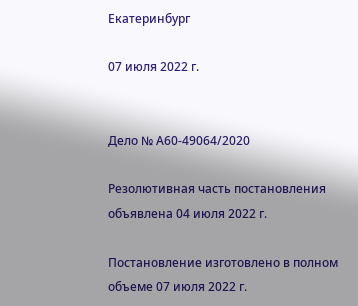Екатеринбург

07 июля 2022 г.


Дело № А60-49064/2020

Резолютивная часть постановления объявлена 04 июля 2022 г.

Постановление изготовлено в полном объеме 07 июля 2022 г.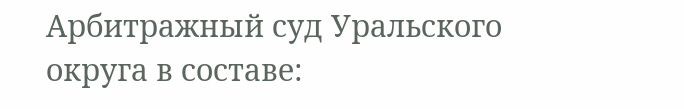Арбитражный суд Уральского округа в составе: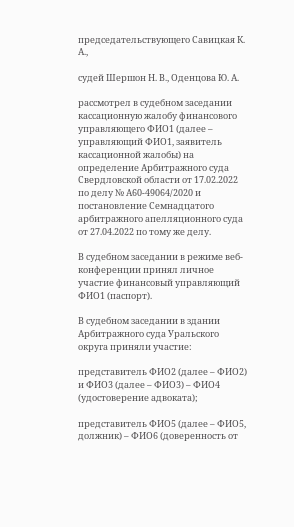председательствующего Савицкая К. А.,

судей Шершон Н. В., Оденцова Ю. А.

рассмотрел в судебном заседании кассационную жалобу финансового управляющего ФИО1 (далее – управляющий ФИО1, заявитель кассационной жалобы) на определение Арбитражного суда Свердловской области от 17.02.2022 по делу № А60-49064/2020 и постановление Семнадцатого арбитражного апелляционного суда от 27.04.2022 по тому же делу.

В судебном заседании в режиме веб-конференции принял личное участие финансовый управляющий ФИО1 (паспорт).

В судебном заседании в здании Арбитражного суда Уральского округа приняли участие:

представитель ФИО2 (далее – ФИО2) и ФИО3 (далее – ФИО3) – ФИО4 (удостоверение адвоката);

представитель ФИО5 (далее – ФИО5, должник) – ФИО6 (доверенность от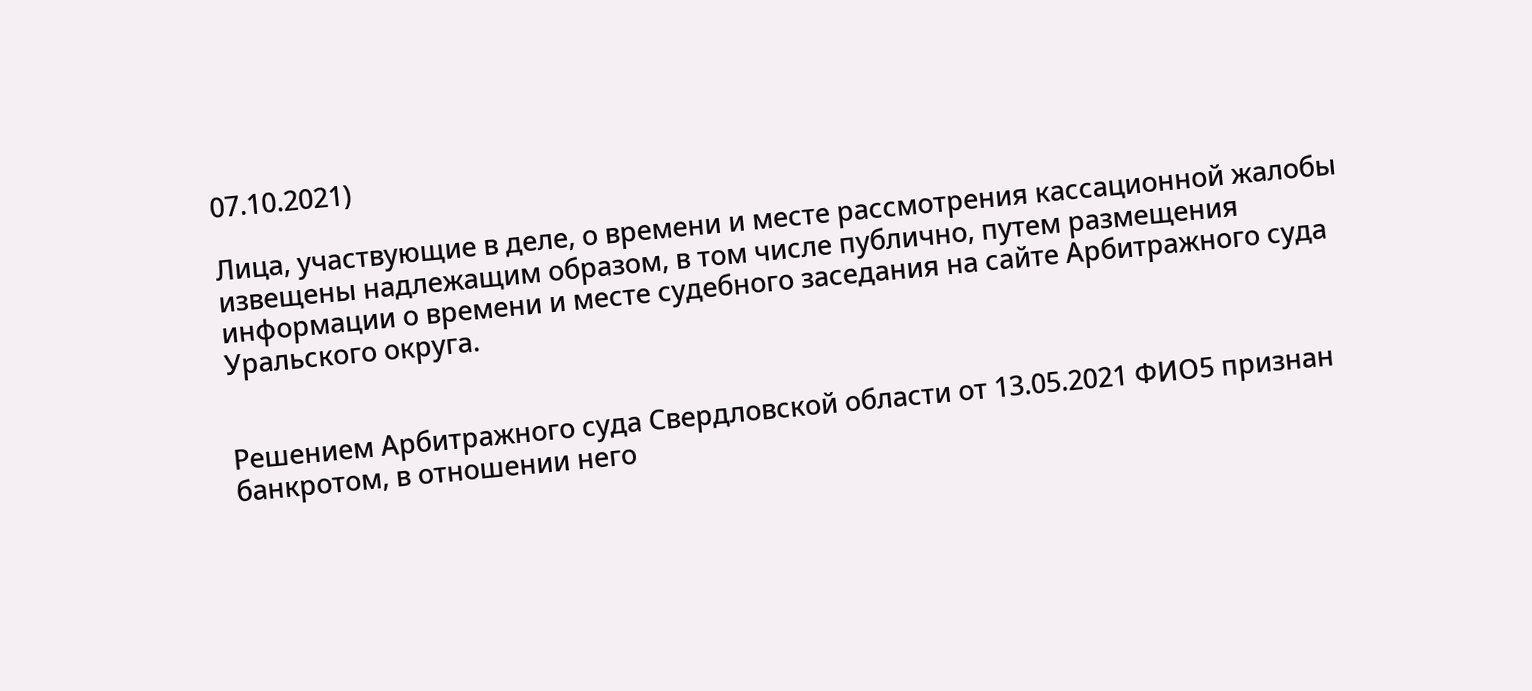07.10.2021)

Лица, участвующие в деле, о времени и месте рассмотрения кассационной жалобы извещены надлежащим образом, в том числе публично, путем размещения информации о времени и месте судебного заседания на сайте Арбитражного суда Уральского округа.


Решением Арбитражного суда Свердловской области от 13.05.2021 ФИО5 признан банкротом, в отношении него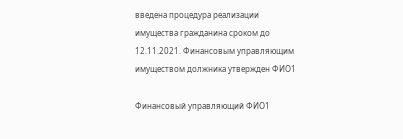введена процедура реализации имущества гражданина сроком до 12.11.2021. Финансовым управляющим имуществом должника утвержден ФИО1

Финансовый управляющий ФИО1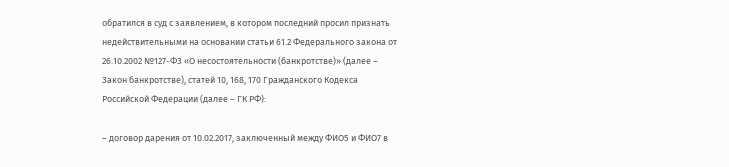обратился в суд с заявлением, в котором последний просил признать недействительными на основании статьи 61.2 Федерального закона от 26.10.2002 №127-ФЗ «О несостоятельности (банкротстве)» (далее – Закон банкротстве), статей 10, 168, 170 Гражданского Кодекса Российской Федерации (далее – ГК РФ):

– договор дарения от 10.02.2017, заключенный между ФИО5 и ФИО7 в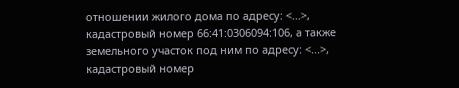отношении жилого дома по адресу: <...>, кадастровый номер 66:41:0306094:106, а также земельного участок под ним по адресу: <...>, кадастровый номер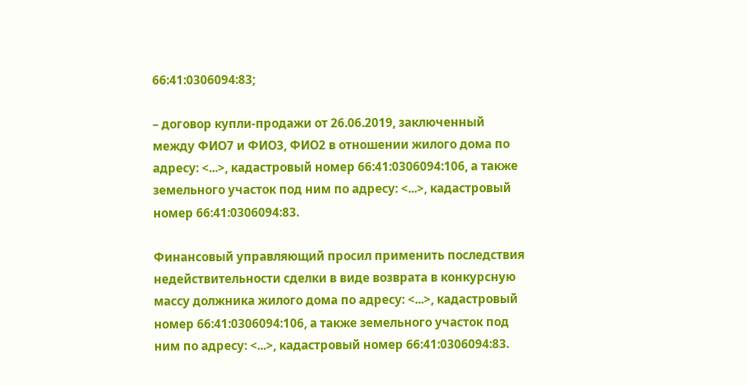66:41:0306094:83;

– договор купли-продажи от 26.06.2019, заключенный между ФИО7 и ФИО3, ФИО2 в отношении жилого дома по адресу: <...>, кадастровый номер 66:41:0306094:106, а также земельного участок под ним по адресу: <...>, кадастровый номер 66:41:0306094:83.

Финансовый управляющий просил применить последствия недействительности сделки в виде возврата в конкурсную массу должника жилого дома по адресу: <...>, кадастровый номер 66:41:0306094:106, а также земельного участок под ним по адресу: <...>, кадастровый номер 66:41:0306094:83.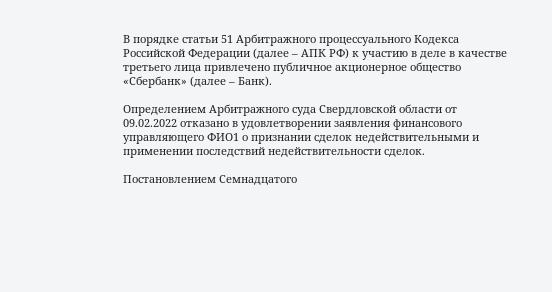В порядке статьи 51 Арбитражного процессуального Кодекса Российской Федерации (далее – АПК РФ) к участию в деле в качестве третьего лица привлечено публичное акционерное общество «Сбербанк» (далее – Банк).

Определением Арбитражного суда Свердловской области от 09.02.2022 отказано в удовлетворении заявления финансового управляющего ФИО1 о признании сделок недействительными и применении последствий недействительности сделок.

Постановлением Семнадцатого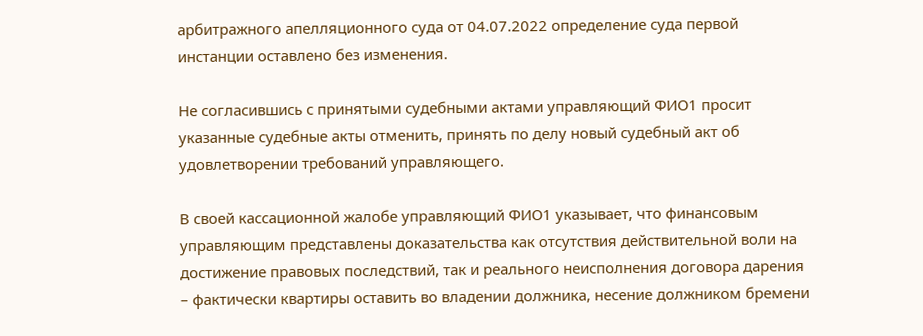арбитражного апелляционного суда от 04.07.2022 определение суда первой инстанции оставлено без изменения.

Не согласившись с принятыми судебными актами управляющий ФИО1 просит указанные судебные акты отменить, принять по делу новый судебный акт об удовлетворении требований управляющего.

В своей кассационной жалобе управляющий ФИО1 указывает, что финансовым управляющим представлены доказательства как отсутствия действительной воли на достижение правовых последствий, так и реального неисполнения договора дарения – фактически квартиры оставить во владении должника, несение должником бремени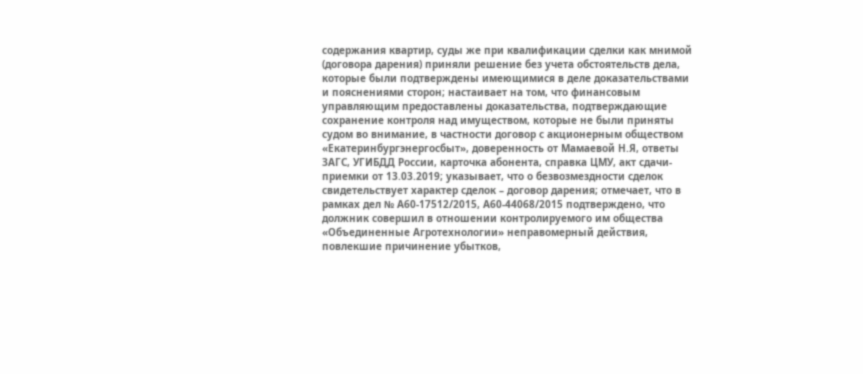содержания квартир, суды же при квалификации сделки как мнимой (договора дарения) приняли решение без учета обстоятельств дела, которые были подтверждены имеющимися в деле доказательствами и пояснениями сторон; настаивает на том, что финансовым управляющим предоставлены доказательства, подтверждающие сохранение контроля над имуществом, которые не были приняты судом во внимание, в частности договор с акционерным обществом «Екатеринбургэнергосбыт», доверенность от Мамаевой Н.Я, ответы ЗАГС, УГИБДД России, карточка абонента, справка ЦМУ, акт сдачи-приемки от 13.03.2019; указывает, что о безвозмездности сделок свидетельствует характер сделок – договор дарения; отмечает, что в рамках дел № А60-17512/2015, А60-44068/2015 подтверждено, что должник совершил в отношении контролируемого им общества «Объединенные Агротехнологии» неправомерный действия, повлекшие причинение убытков,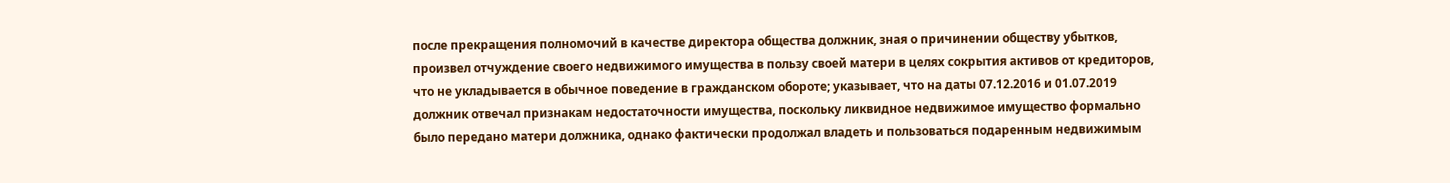после прекращения полномочий в качестве директора общества должник, зная о причинении обществу убытков, произвел отчуждение своего недвижимого имущества в пользу своей матери в целях сокрытия активов от кредиторов, что не укладывается в обычное поведение в гражданском обороте; указывает, что на даты 07.12.2016 и 01.07.2019 должник отвечал признакам недостаточности имущества, поскольку ликвидное недвижимое имущество формально было передано матери должника, однако фактически продолжал владеть и пользоваться подаренным недвижимым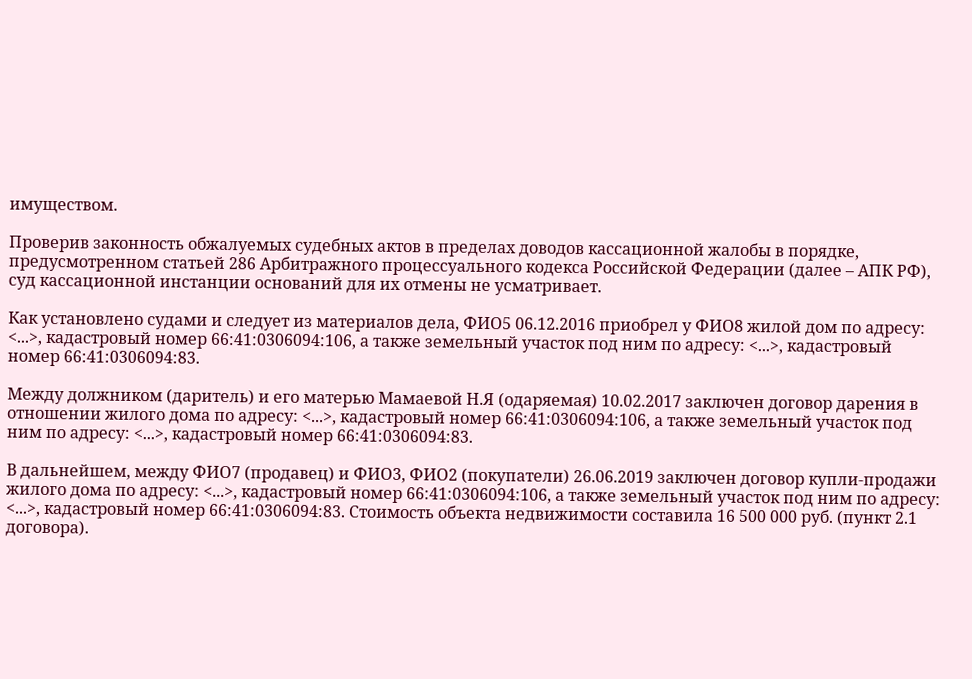имуществом.

Проверив законность обжалуемых судебных актов в пределах доводов кассационной жалобы в порядке, предусмотренном статьей 286 Арбитражного процессуального кодекса Российской Федерации (далее – АПК РФ), суд кассационной инстанции оснований для их отмены не усматривает.

Как установлено судами и следует из материалов дела, ФИО5 06.12.2016 приобрел у ФИО8 жилой дом по адресу: <...>, кадастровый номер 66:41:0306094:106, а также земельный участок под ним по адресу: <...>, кадастровый номер 66:41:0306094:83.

Между должником (даритель) и его матерью Мамаевой Н.Я (одаряемая) 10.02.2017 заключен договор дарения в отношении жилого дома по адресу: <...>, кадастровый номер 66:41:0306094:106, а также земельный участок под ним по адресу: <...>, кадастровый номер 66:41:0306094:83.

В дальнейшем, между ФИО7 (продавец) и ФИО3, ФИО2 (покупатели) 26.06.2019 заключен договор купли-продажи жилого дома по адресу: <...>, кадастровый номер 66:41:0306094:106, а также земельный участок под ним по адресу: <...>, кадастровый номер 66:41:0306094:83. Стоимость объекта недвижимости составила 16 500 000 руб. (пункт 2.1 договора).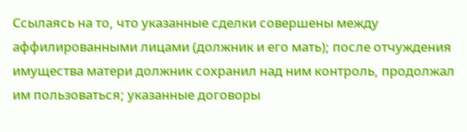Ссылаясь на то, что указанные сделки совершены между аффилированными лицами (должник и его мать); после отчуждения имущества матери должник сохранил над ним контроль, продолжал им пользоваться; указанные договоры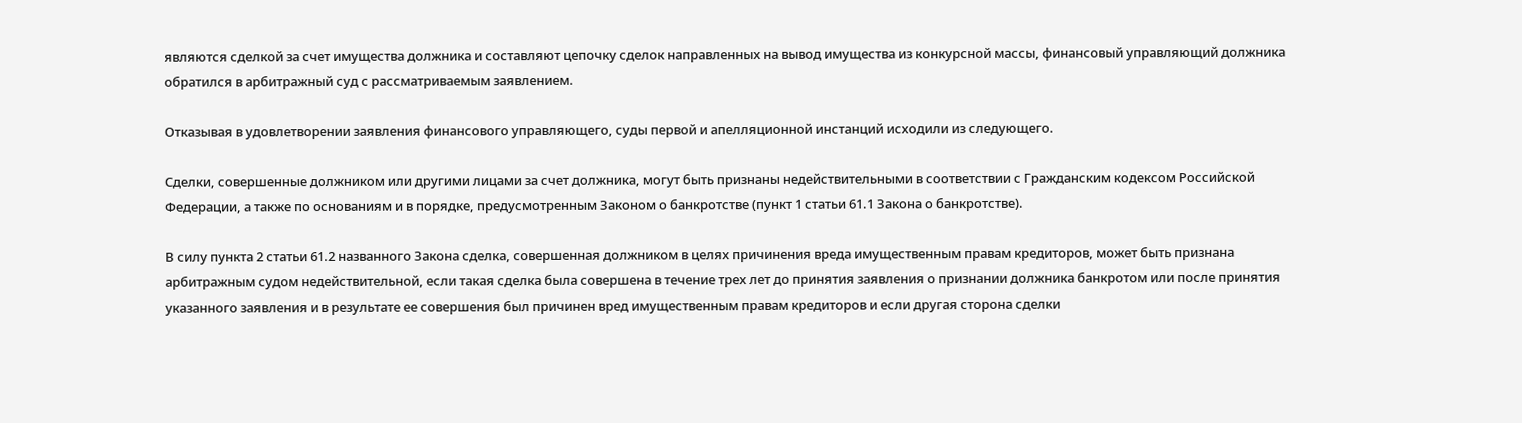являются сделкой за счет имущества должника и составляют цепочку сделок направленных на вывод имущества из конкурсной массы, финансовый управляющий должника обратился в арбитражный суд с рассматриваемым заявлением.

Отказывая в удовлетворении заявления финансового управляющего, суды первой и апелляционной инстанций исходили из следующего.

Сделки, совершенные должником или другими лицами за счет должника, могут быть признаны недействительными в соответствии с Гражданским кодексом Российской Федерации, а также по основаниям и в порядке, предусмотренным Законом о банкротстве (пункт 1 статьи 61.1 Закона о банкротстве).

В силу пункта 2 статьи 61.2 названного Закона сделка, совершенная должником в целях причинения вреда имущественным правам кредиторов, может быть признана арбитражным судом недействительной, если такая сделка была совершена в течение трех лет до принятия заявления о признании должника банкротом или после принятия указанного заявления и в результате ее совершения был причинен вред имущественным правам кредиторов и если другая сторона сделки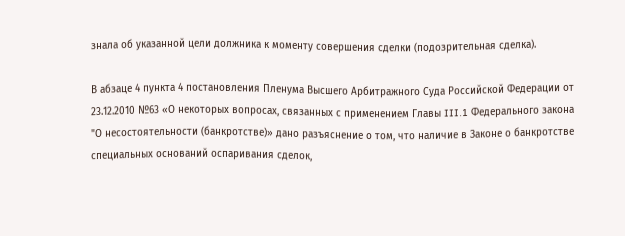знала об указанной цели должника к моменту совершения сделки (подозрительная сделка).

В абзаце 4 пункта 4 постановления Пленума Высшего Арбитражного Суда Российской Федерации от 23.12.2010 №63 «О некоторых вопросах, связанных с применением Главы III.1 Федерального закона "О несостоятельности (банкротстве)» дано разъяснение о том, что наличие в Законе о банкротстве специальных оснований оспаривания сделок,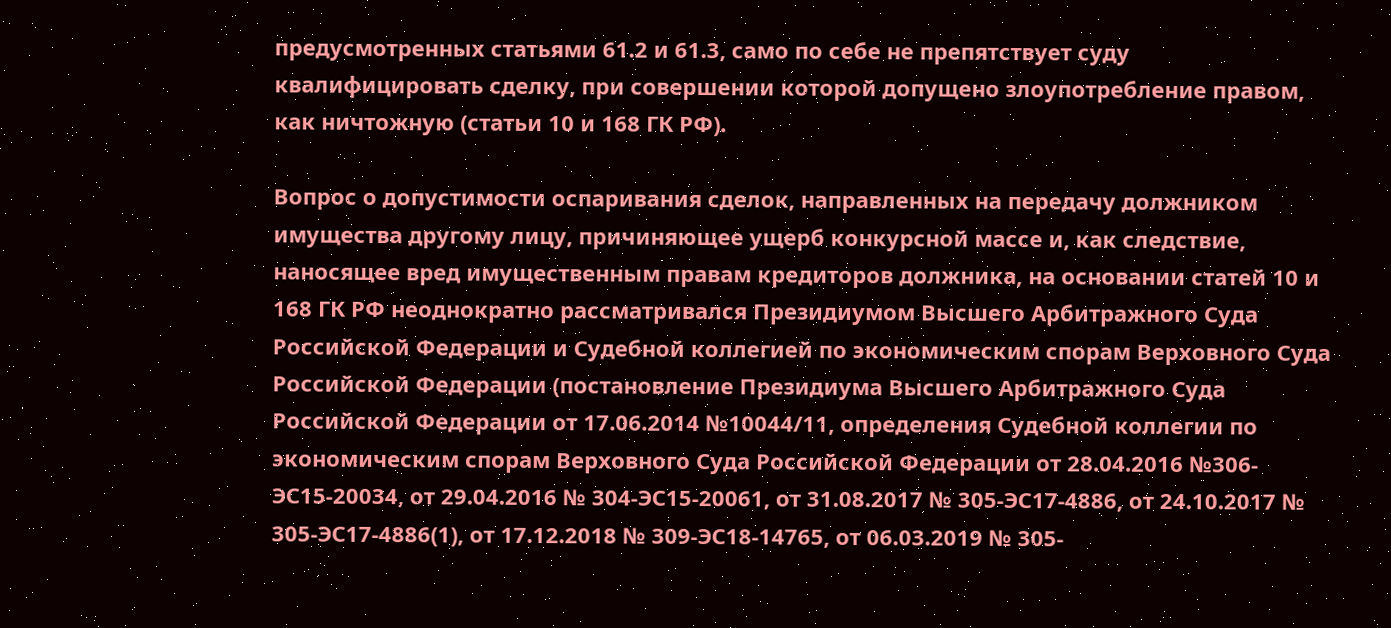предусмотренных статьями 61.2 и 61.3, само по себе не препятствует суду квалифицировать сделку, при совершении которой допущено злоупотребление правом, как ничтожную (статьи 10 и 168 ГК РФ).

Вопрос о допустимости оспаривания сделок, направленных на передачу должником имущества другому лицу, причиняющее ущерб конкурсной массе и, как следствие, наносящее вред имущественным правам кредиторов должника, на основании статей 10 и 168 ГК РФ неоднократно рассматривался Президиумом Высшего Арбитражного Суда Российской Федерации и Судебной коллегией по экономическим спорам Верховного Суда Российской Федерации (постановление Президиума Высшего Арбитражного Суда Российской Федерации от 17.06.2014 №10044/11, определения Судебной коллегии по экономическим спорам Верховного Суда Российской Федерации от 28.04.2016 №306-ЭС15-20034, от 29.04.2016 № 304-ЭС15-20061, от 31.08.2017 № 305-ЭС17-4886, от 24.10.2017 № 305-ЭС17-4886(1), от 17.12.2018 № 309-ЭС18-14765, от 06.03.2019 № 305-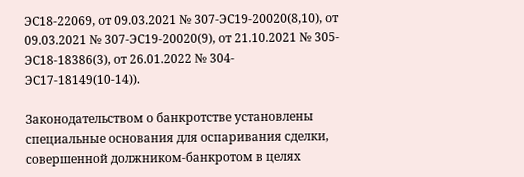ЭС18-22069, от 09.03.2021 № 307-ЭС19-20020(8,10), от 09.03.2021 № 307-ЭС19-20020(9), от 21.10.2021 № 305-ЭС18-18386(3), от 26.01.2022 № 304-ЭС17-18149(10-14)).

Законодательством о банкротстве установлены специальные основания для оспаривания сделки, совершенной должником-банкротом в целях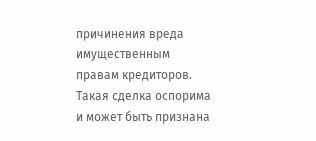причинения вреда имущественным правам кредиторов. Такая сделка оспорима и может быть признана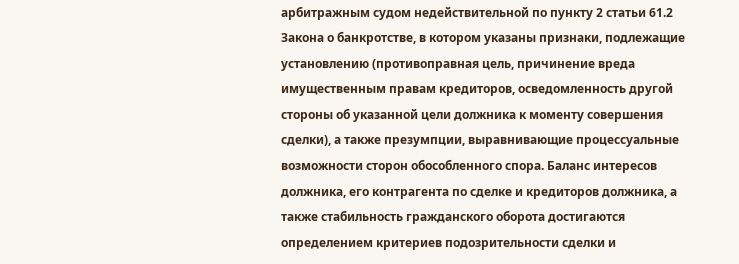арбитражным судом недействительной по пункту 2 статьи 61.2 Закона о банкротстве, в котором указаны признаки, подлежащие установлению (противоправная цель, причинение вреда имущественным правам кредиторов, осведомленность другой стороны об указанной цели должника к моменту совершения сделки), а также презумпции, выравнивающие процессуальные возможности сторон обособленного спора. Баланс интересов должника, его контрагента по сделке и кредиторов должника, а также стабильность гражданского оборота достигаются определением критериев подозрительности сделки и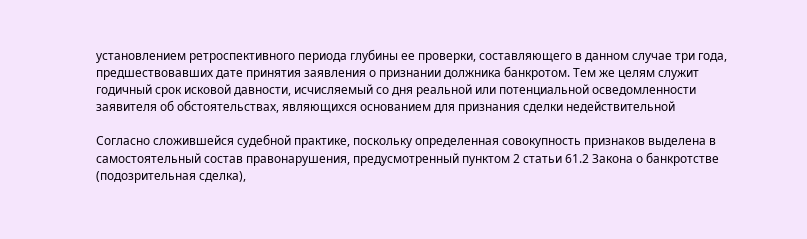установлением ретроспективного периода глубины ее проверки, составляющего в данном случае три года, предшествовавших дате принятия заявления о признании должника банкротом. Тем же целям служит годичный срок исковой давности, исчисляемый со дня реальной или потенциальной осведомленности заявителя об обстоятельствах, являющихся основанием для признания сделки недействительной

Согласно сложившейся судебной практике, поскольку определенная совокупность признаков выделена в самостоятельный состав правонарушения, предусмотренный пунктом 2 статьи 61.2 Закона о банкротстве (подозрительная сделка),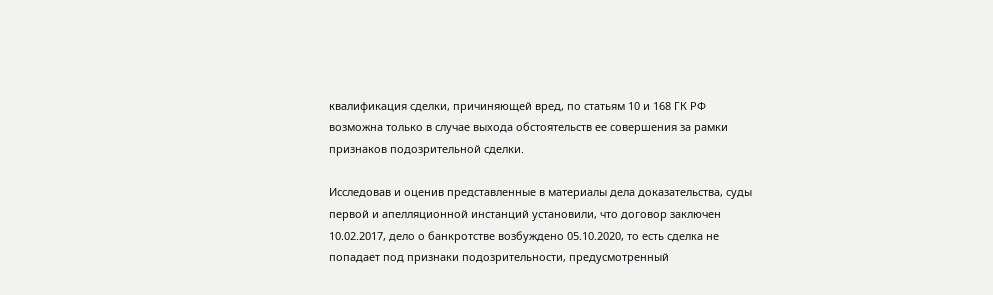квалификация сделки, причиняющей вред, по статьям 10 и 168 ГК РФ возможна только в случае выхода обстоятельств ее совершения за рамки признаков подозрительной сделки.

Исследовав и оценив представленные в материалы дела доказательства, суды первой и апелляционной инстанций установили, что договор заключен 10.02.2017, дело о банкротстве возбуждено 05.10.2020, то есть сделка не попадает под признаки подозрительности, предусмотренный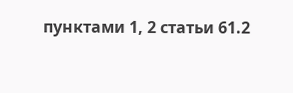пунктами 1, 2 статьи 61.2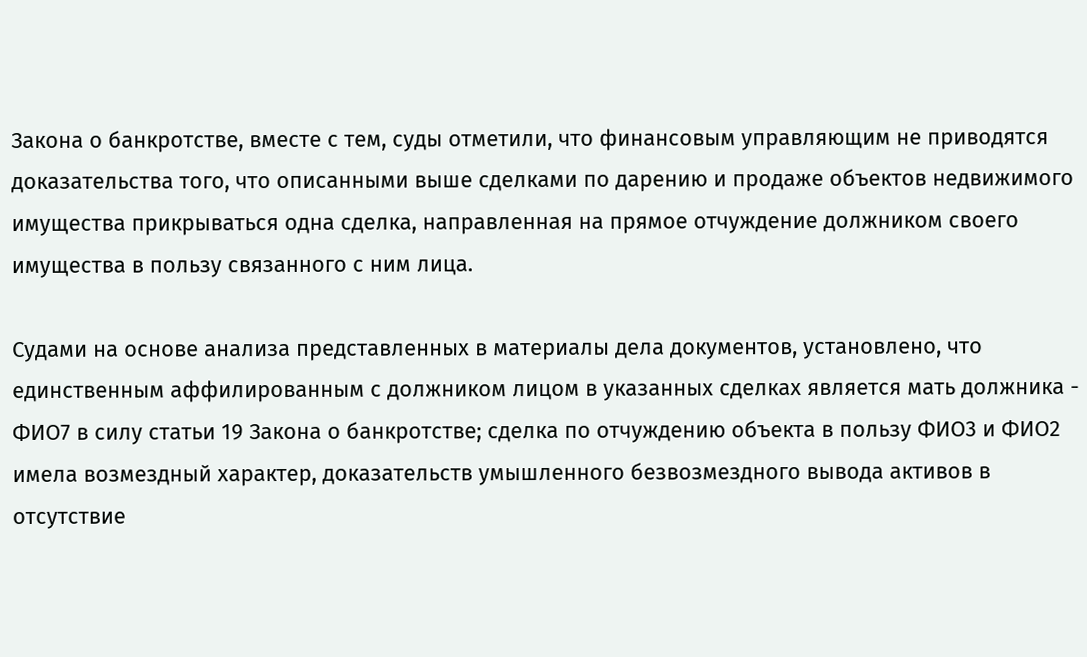Закона о банкротстве, вместе с тем, суды отметили, что финансовым управляющим не приводятся доказательства того, что описанными выше сделками по дарению и продаже объектов недвижимого имущества прикрываться одна сделка, направленная на прямое отчуждение должником своего имущества в пользу связанного с ним лица.

Судами на основе анализа представленных в материалы дела документов, установлено, что единственным аффилированным с должником лицом в указанных сделках является мать должника - ФИО7 в силу статьи 19 Закона о банкротстве; сделка по отчуждению объекта в пользу ФИО3 и ФИО2 имела возмездный характер, доказательств умышленного безвозмездного вывода активов в отсутствие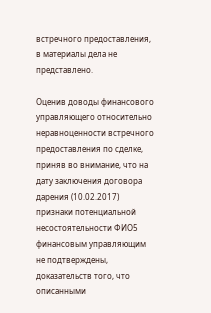встречного предоставления, в материалы дела не представлено.

Оценив доводы финансового управляющего относительно неравноценности встречного предоставления по сделке, приняв во внимание, что на дату заключения договора дарения (10.02.2017) признаки потенциальной несостоятельности ФИО5 финансовым управляющим не подтверждены, доказательств того, что описанными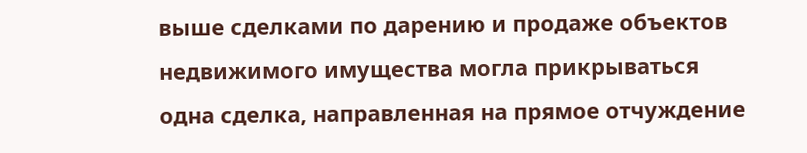выше сделками по дарению и продаже объектов недвижимого имущества могла прикрываться одна сделка, направленная на прямое отчуждение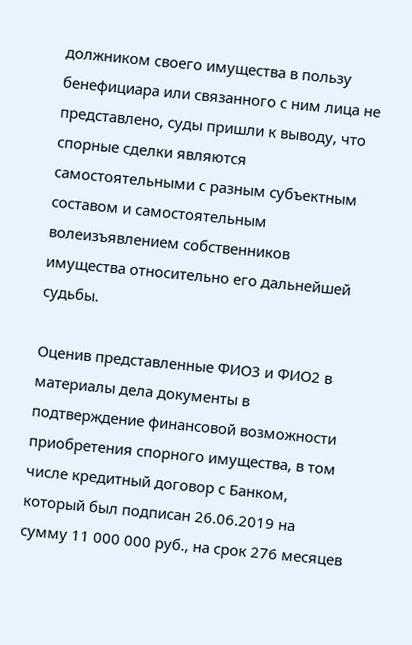должником своего имущества в пользу бенефициара или связанного с ним лица не представлено, суды пришли к выводу, что спорные сделки являются самостоятельными с разным субъектным составом и самостоятельным волеизъявлением собственников имущества относительно его дальнейшей судьбы.

Оценив представленные ФИО3 и ФИО2 в материалы дела документы в подтверждение финансовой возможности приобретения спорного имущества, в том числе кредитный договор с Банком, который был подписан 26.06.2019 на сумму 11 000 000 руб., на срок 276 месяцев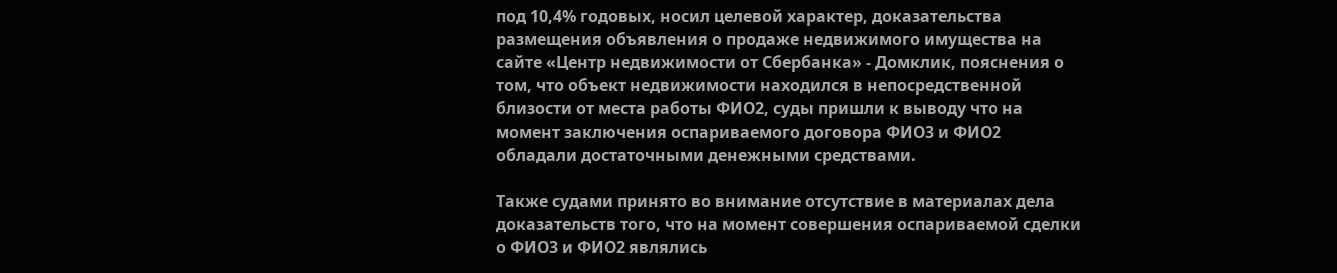под 10,4% годовых, носил целевой характер, доказательства размещения объявления о продаже недвижимого имущества на сайте «Центр недвижимости от Сбербанка» - Домклик, пояснения о том, что объект недвижимости находился в непосредственной близости от места работы ФИО2, суды пришли к выводу что на момент заключения оспариваемого договора ФИО3 и ФИО2 обладали достаточными денежными средствами.

Также судами принято во внимание отсутствие в материалах дела доказательств того, что на момент совершения оспариваемой сделки о ФИО3 и ФИО2 являлись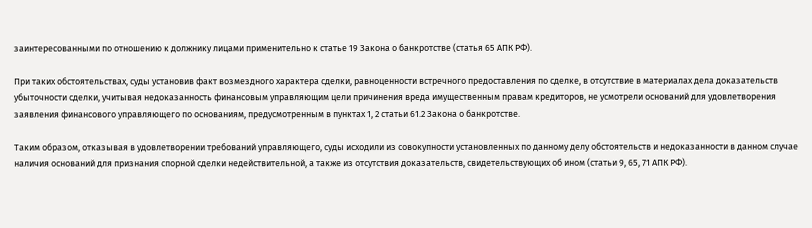заинтересованными по отношению к должнику лицами применительно к статье 19 Закона о банкротстве (статья 65 АПК РФ).

При таких обстоятельствах, суды установив факт возмездного характера сделки, равноценности встречного предоставления по сделке, в отсутствие в материалах дела доказательств убыточности сделки, учитывая недоказанность финансовым управляющим цели причинения вреда имущественным правам кредиторов, не усмотрели оснований для удовлетворения заявления финансового управляющего по основаниям, предусмотренным в пунктах 1, 2 статьи 61.2 Закона о банкротстве.

Таким образом, отказывая в удовлетворении требований управляющего, суды исходили из совокупности установленных по данному делу обстоятельств и недоказанности в данном случае наличия оснований для признания спорной сделки недействительной, а также из отсутствия доказательств, свидетельствующих об ином (статьи 9, 65, 71 АПК РФ).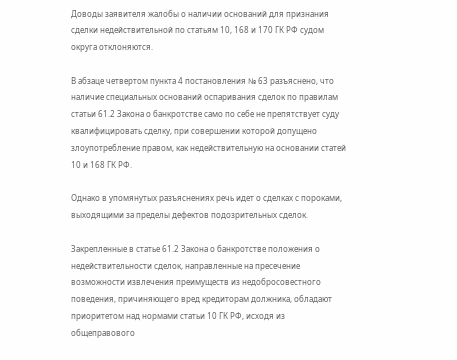Доводы заявителя жалобы о наличии оснований для признания сделки недействительной по статьям 10, 168 и 170 ГК РФ судом округа отклоняются.

В абзаце четвертом пункта 4 постановления № 63 разъяснено, что наличие специальных оснований оспаривания сделок по правилам статьи 61.2 Закона о банкротстве само по себе не препятствует суду квалифицировать сделку, при совершении которой допущено злоупотребление правом, как недействительную на основании статей 10 и 168 ГК РФ.

Однако в упомянутых разъяснениях речь идет о сделках с пороками, выходящими за пределы дефектов подозрительных сделок.

Закрепленные в статье 61.2 Закона о банкротстве положения о недействительности сделок, направленные на пресечение возможности извлечения преимуществ из недобросовестного поведения, причиняющего вред кредиторам должника, обладают приоритетом над нормами статьи 10 ГК РФ, исходя из общеправового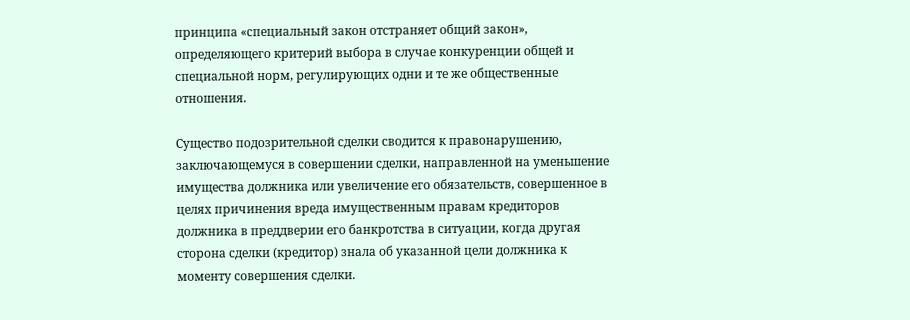принципа «специальный закон отстраняет общий закон», определяющего критерий выбора в случае конкуренции общей и специальной норм, регулирующих одни и те же общественные отношения.

Существо подозрительной сделки сводится к правонарушению, заключающемуся в совершении сделки, направленной на уменьшение имущества должника или увеличение его обязательств, совершенное в целях причинения вреда имущественным правам кредиторов должника в преддверии его банкротства в ситуации, когда другая сторона сделки (кредитор) знала об указанной цели должника к моменту совершения сделки.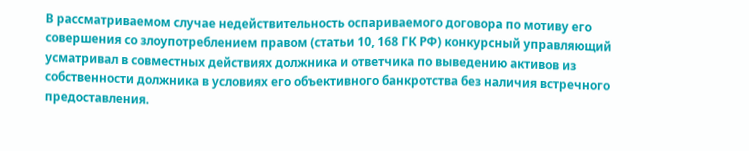В рассматриваемом случае недействительность оспариваемого договора по мотиву его совершения со злоупотреблением правом (статьи 10, 168 ГК РФ) конкурсный управляющий усматривал в совместных действиях должника и ответчика по выведению активов из собственности должника в условиях его объективного банкротства без наличия встречного предоставления.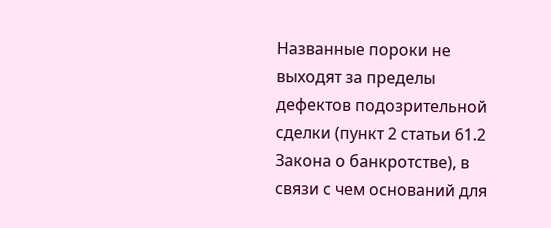Названные пороки не выходят за пределы дефектов подозрительной сделки (пункт 2 статьи 61.2 Закона о банкротстве), в связи с чем оснований для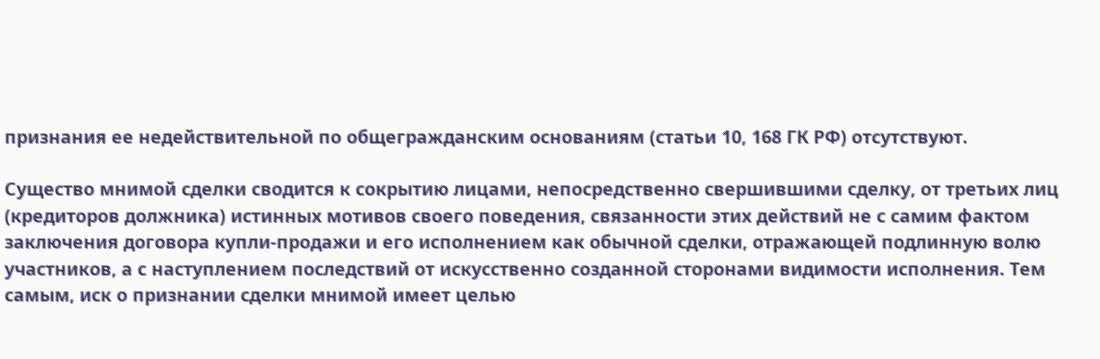признания ее недействительной по общегражданским основаниям (статьи 10, 168 ГК РФ) отсутствуют.

Существо мнимой сделки сводится к сокрытию лицами, непосредственно свершившими сделку, от третьих лиц (кредиторов должника) истинных мотивов своего поведения, связанности этих действий не с самим фактом заключения договора купли-продажи и его исполнением как обычной сделки, отражающей подлинную волю участников, а с наступлением последствий от искусственно созданной сторонами видимости исполнения. Тем самым, иск о признании сделки мнимой имеет целью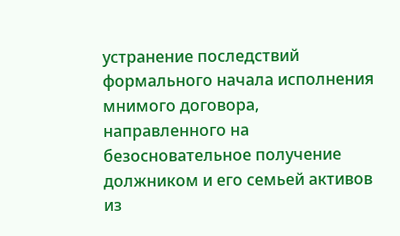устранение последствий формального начала исполнения мнимого договора, направленного на безосновательное получение должником и его семьей активов из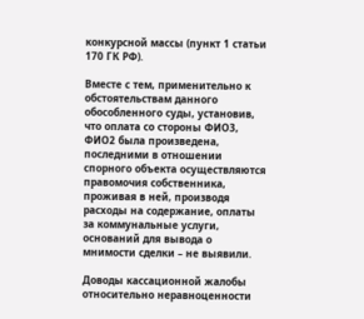конкурсной массы (пункт 1 статьи 170 ГК РФ).

Вместе с тем, применительно к обстоятельствам данного обособленного суды, установив, что оплата со стороны ФИО3, ФИО2 была произведена, последними в отношении спорного объекта осуществляются правомочия собственника, проживая в ней, производя расходы на содержание, оплаты за коммунальные услуги, оснований для вывода о мнимости сделки – не выявили.

Доводы кассационной жалобы относительно неравноценности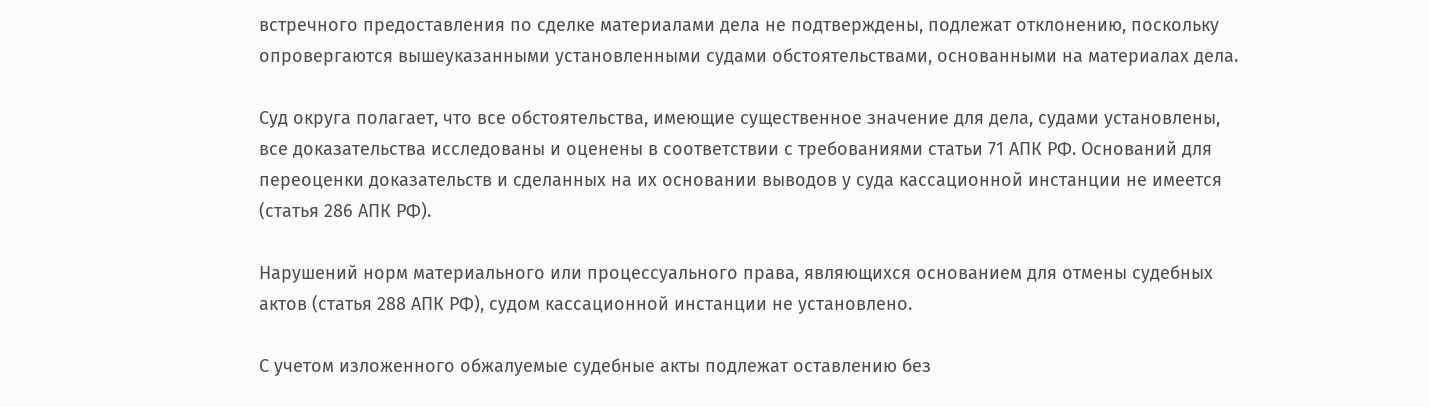встречного предоставления по сделке материалами дела не подтверждены, подлежат отклонению, поскольку опровергаются вышеуказанными установленными судами обстоятельствами, основанными на материалах дела.

Суд округа полагает, что все обстоятельства, имеющие существенное значение для дела, судами установлены, все доказательства исследованы и оценены в соответствии с требованиями статьи 71 АПК РФ. Оснований для переоценки доказательств и сделанных на их основании выводов у суда кассационной инстанции не имеется (статья 286 АПК РФ).

Нарушений норм материального или процессуального права, являющихся основанием для отмены судебных актов (статья 288 АПК РФ), судом кассационной инстанции не установлено.

С учетом изложенного обжалуемые судебные акты подлежат оставлению без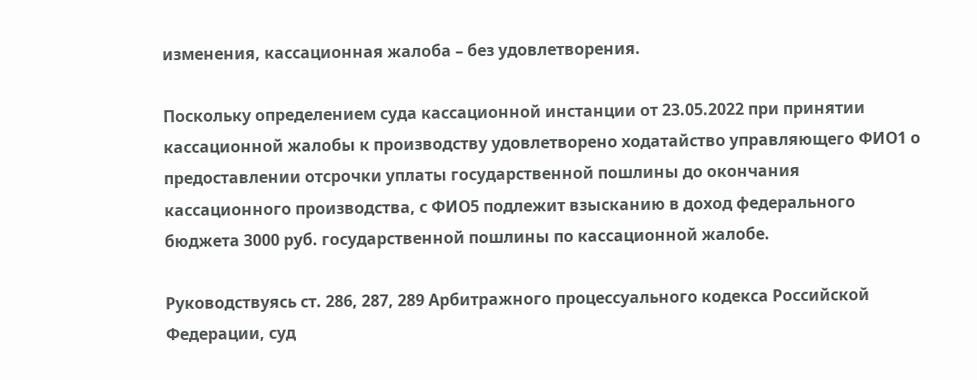изменения, кассационная жалоба – без удовлетворения.

Поскольку определением суда кассационной инстанции от 23.05.2022 при принятии кассационной жалобы к производству удовлетворено ходатайство управляющего ФИО1 о предоставлении отсрочки уплаты государственной пошлины до окончания кассационного производства, с ФИО5 подлежит взысканию в доход федерального бюджета 3000 руб. государственной пошлины по кассационной жалобе.

Руководствуясь ст. 286, 287, 289 Арбитражного процессуального кодекса Российской Федерации, суд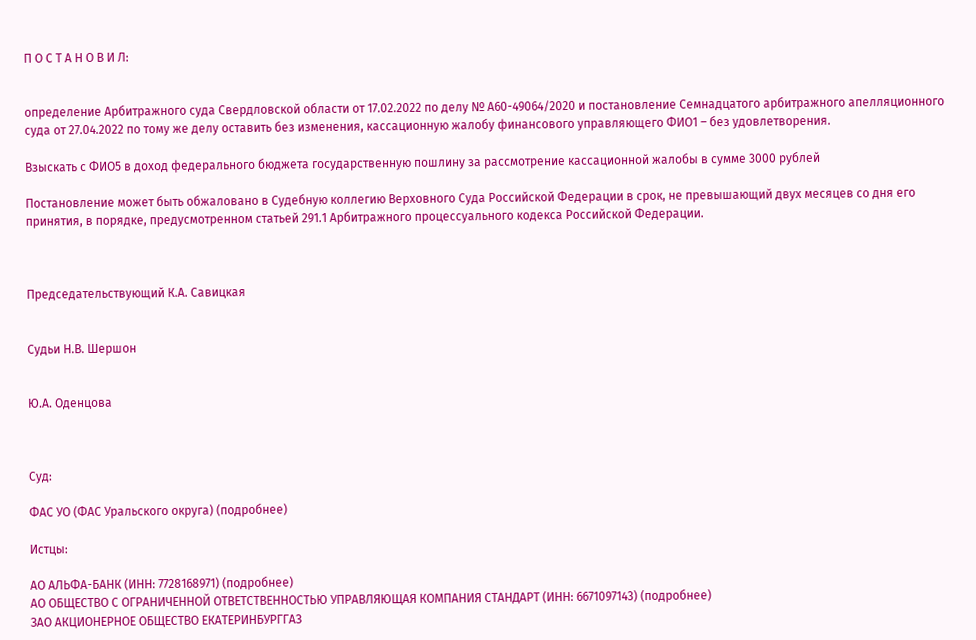П О С Т А Н О В И Л:


определение Арбитражного суда Свердловской области от 17.02.2022 по делу № А60-49064/2020 и постановление Семнадцатого арбитражного апелляционного суда от 27.04.2022 по тому же делу оставить без изменения, кассационную жалобу финансового управляющего ФИО1 – без удовлетворения.

Взыскать с ФИО5 в доход федерального бюджета государственную пошлину за рассмотрение кассационной жалобы в сумме 3000 рублей

Постановление может быть обжаловано в Судебную коллегию Верховного Суда Российской Федерации в срок, не превышающий двух месяцев со дня его принятия, в порядке, предусмотренном статьей 291.1 Арбитражного процессуального кодекса Российской Федерации.



Председательствующий К.А. Савицкая


Судьи Н.В. Шершон


Ю.А. Оденцова



Суд:

ФАС УО (ФАС Уральского округа) (подробнее)

Истцы:

АО АЛЬФА-БАНК (ИНН: 7728168971) (подробнее)
АО ОБЩЕСТВО С ОГРАНИЧЕННОЙ ОТВЕТСТВЕННОСТЬЮ УПРАВЛЯЮЩАЯ КОМПАНИЯ СТАНДАРТ (ИНН: 6671097143) (подробнее)
ЗАО АКЦИОНЕРНОЕ ОБЩЕСТВО ЕКАТЕРИНБУРГГАЗ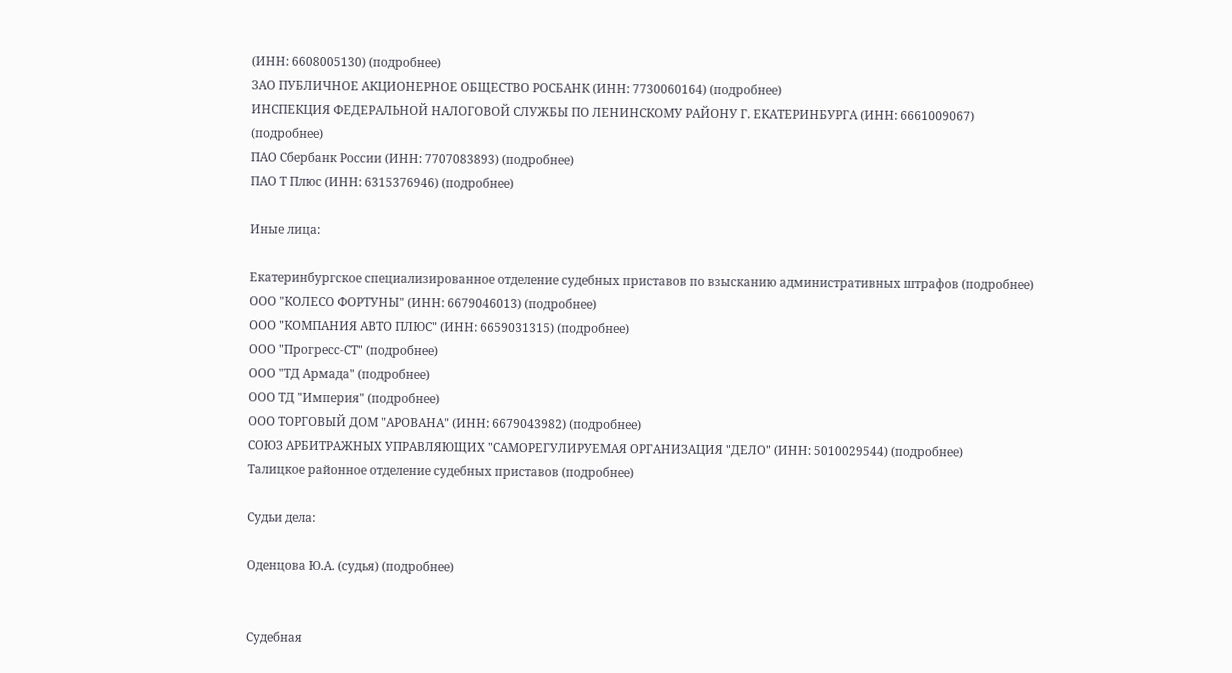(ИНН: 6608005130) (подробнее)
ЗАО ПУБЛИЧНОЕ АКЦИОНЕРНОЕ ОБЩЕСТВО РОСБАНК (ИНН: 7730060164) (подробнее)
ИНСПЕКЦИЯ ФЕДЕРАЛЬНОЙ НАЛОГОВОЙ СЛУЖБЫ ПО ЛЕНИНСКОМУ РАЙОНУ Г. ЕКАТЕРИНБУРГА (ИНН: 6661009067) (подробнее)
ПАО Сбербанк России (ИНН: 7707083893) (подробнее)
ПАО Т Плюс (ИНН: 6315376946) (подробнее)

Иные лица:

Екатеринбургское специализированное отделение судебных приставов по взысканию административных штрафов (подробнее)
ООО "КОЛЕСО ФОРТУНЫ" (ИНН: 6679046013) (подробнее)
ООО "КОМПАНИЯ АВТО ПЛЮС" (ИНН: 6659031315) (подробнее)
ООО "Прогресс-СТ" (подробнее)
ООО "ТД Армада" (подробнее)
ООО ТД "Империя" (подробнее)
ООО ТОРГОВЫЙ ДОМ "АРОВАНА" (ИНН: 6679043982) (подробнее)
СОЮЗ АРБИТРАЖНЫХ УПРАВЛЯЮЩИХ "САМОРЕГУЛИРУЕМАЯ ОРГАНИЗАЦИЯ "ДЕЛО" (ИНН: 5010029544) (подробнее)
Талицкое районное отделение судебных приставов (подробнее)

Судьи дела:

Оденцова Ю.А. (судья) (подробнее)


Судебная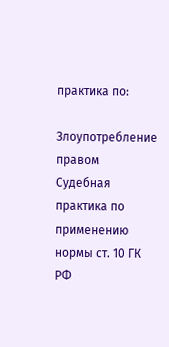практика по:

Злоупотребление правом
Судебная практика по применению нормы ст. 10 ГК РФ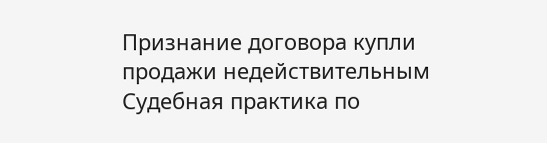Признание договора купли продажи недействительным
Судебная практика по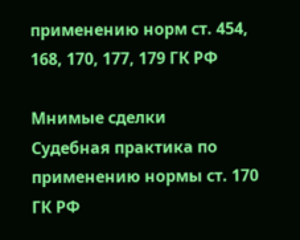применению норм ст. 454, 168, 170, 177, 179 ГК РФ

Мнимые сделки
Судебная практика по применению нормы ст. 170 ГК РФ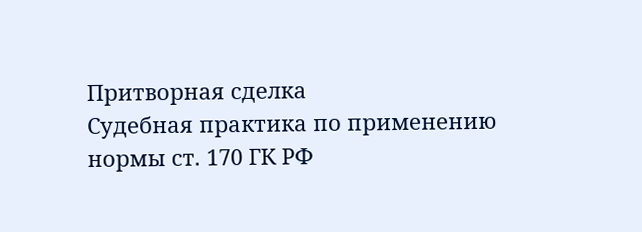Притворная сделка
Судебная практика по применению нормы ст. 170 ГК РФ